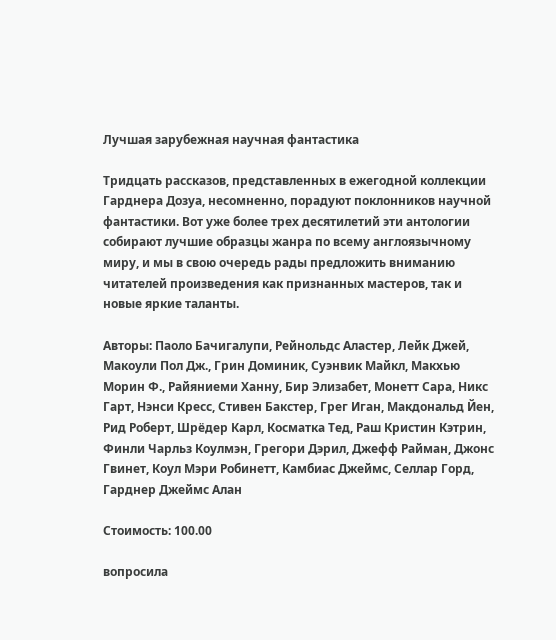Лучшая зарубежная научная фантастика

Тридцать рассказов, представленных в ежегодной коллекции Гарднера Дозуа, несомненно, порадуют поклонников научной фантастики. Вот уже более трех десятилетий эти антологии собирают лучшие образцы жанра по всему англоязычному миру, и мы в свою очередь рады предложить вниманию читателей произведения как признанных мастеров, так и новые яркие таланты.

Авторы: Паоло Бачигалупи, Рейнольдс Аластер, Лейк Джей, Макоули Пол Дж., Грин Доминик, Суэнвик Майкл, Макхью Морин Ф., Райяниеми Ханну, Бир Элизабет, Монетт Сара, Никс Гарт, Нэнси Кресс, Стивен Бакстер, Грег Иган, Макдональд Йен, Рид Роберт, Шрёдер Карл, Косматка Тед, Раш Кристин Кэтрин, Финли Чарльз Коулмэн, Грегори Дэрил, Джефф Райман, Джонс Гвинет, Коул Мэри Робинетт, Камбиас Джеймс, Селлар Горд, Гарднер Джеймс Алан

Стоимость: 100.00

вопросила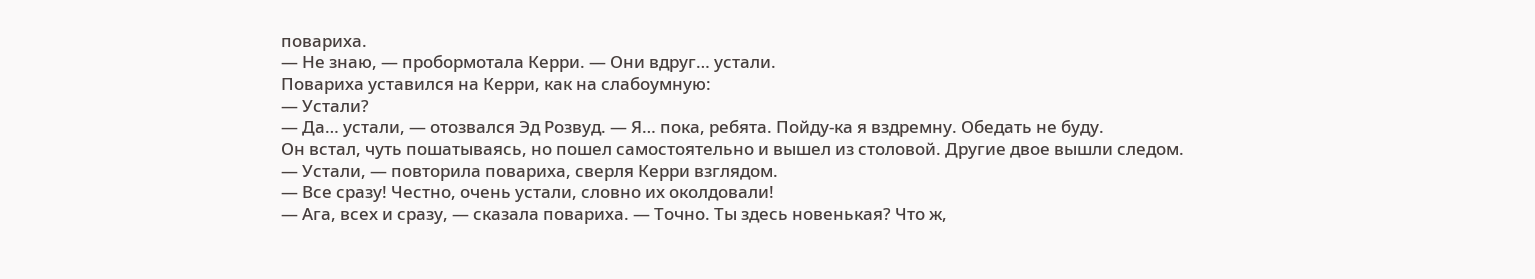повариха.
— Не знаю, — пробормотала Керри. — Они вдруг… устали.
Повариха уставился на Керри, как на слабоумную:
— Устали?
— Да… устали, — отозвался Эд Розвуд. — Я… пока, ребята. Пойду-ка я вздремну. Обедать не буду.
Он встал, чуть пошатываясь, но пошел самостоятельно и вышел из столовой. Другие двое вышли следом.
— Устали, — повторила повариха, сверля Керри взглядом.
— Все сразу! Честно, очень устали, словно их околдовали!
— Ага, всех и сразу, — сказала повариха. — Точно. Ты здесь новенькая? Что ж,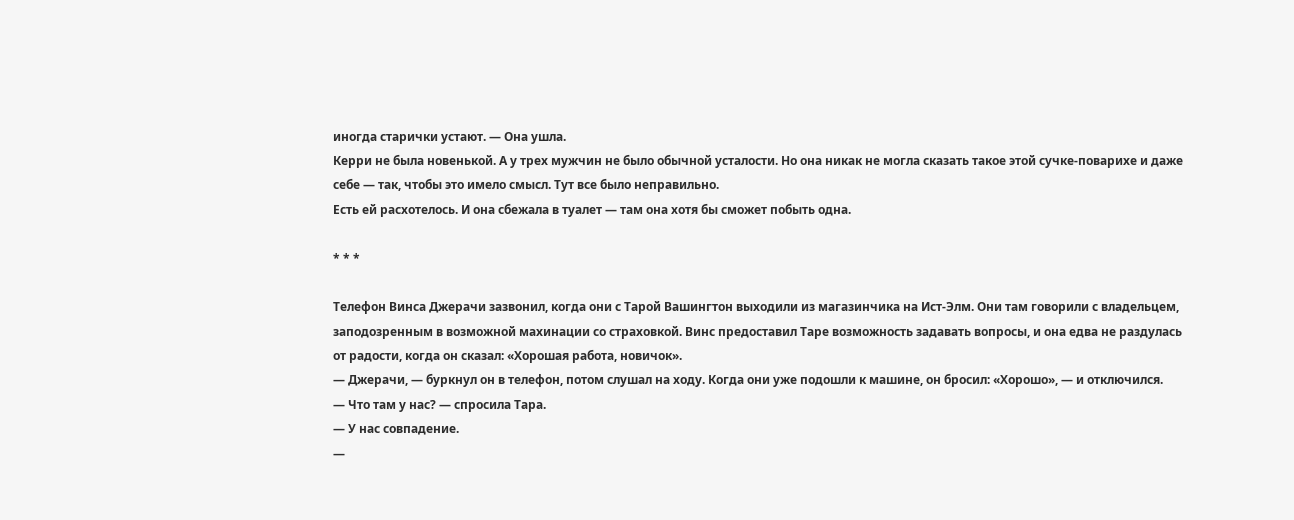иногда старички устают. — Она ушла.
Керри не была новенькой. А у трех мужчин не было обычной усталости. Но она никак не могла сказать такое этой сучке-поварихе и даже
себе — так, чтобы это имело смысл. Тут все было неправильно.
Есть ей расхотелось. И она сбежала в туалет — там она хотя бы сможет побыть одна.

* * *

Телефон Винса Джерачи зазвонил, когда они с Тарой Вашингтон выходили из магазинчика на Ист-Элм. Они там говорили с владельцем, заподозренным в возможной махинации со страховкой. Винс предоставил Таре возможность задавать вопросы, и она едва не раздулась от радости, когда он сказал: «Хорошая работа, новичок».
— Джерачи, — буркнул он в телефон, потом слушал на ходу. Когда они уже подошли к машине, он бросил: «Хорошо», — и отключился.
— Что там у нас? — спросила Тара.
— У нас совпадение.
—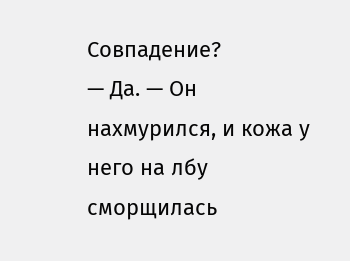Совпадение?
— Да. — Он нахмурился, и кожа у него на лбу сморщилась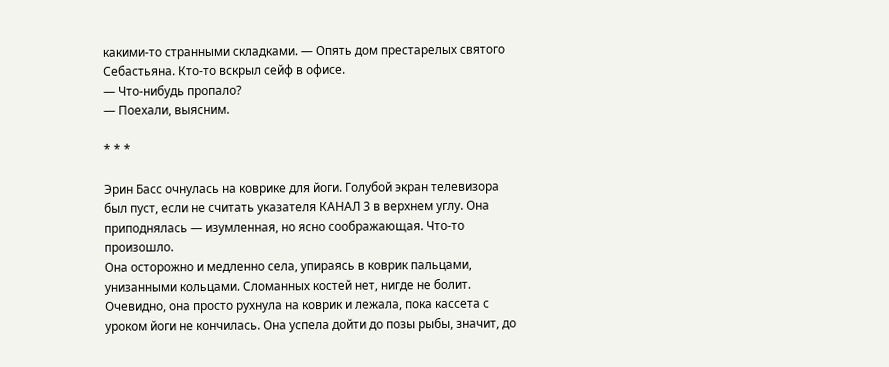какими-то странными складками. — Опять дом престарелых святого Себастьяна. Кто-то вскрыл сейф в офисе.
— Что-нибудь пропало?
— Поехали, выясним.

* * *

Эрин Басс очнулась на коврике для йоги. Голубой экран телевизора был пуст, если не считать указателя КАНАЛ 3 в верхнем углу. Она приподнялась — изумленная, но ясно соображающая. Что-то произошло.
Она осторожно и медленно села, упираясь в коврик пальцами, унизанными кольцами. Сломанных костей нет, нигде не болит. Очевидно, она просто рухнула на коврик и лежала, пока кассета с уроком йоги не кончилась. Она успела дойти до позы рыбы, значит, до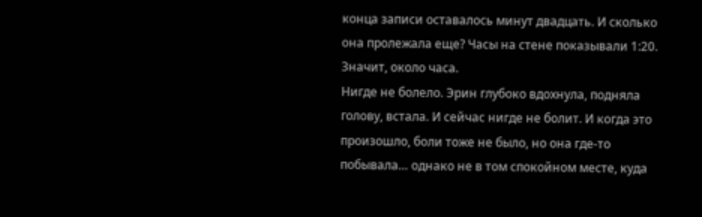конца записи оставалось минут двадцать. И сколько она пролежала еще? Часы на стене показывали 1:20. Значит, около часа.
Нигде не болело. Эрин глубоко вдохнула, подняла голову, встала. И сейчас нигде не болит. И когда это произошло, боли тоже не было, но она где-то побывала… однако не в том спокойном месте, куда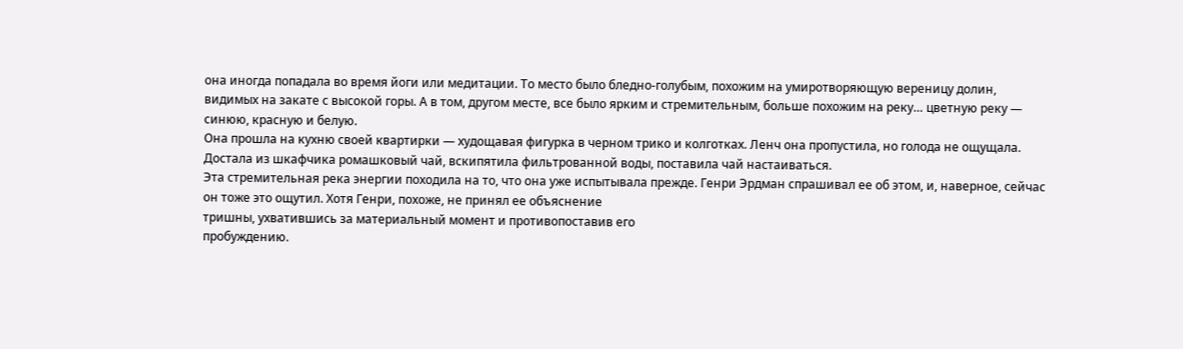она иногда попадала во время йоги или медитации. То место было бледно-голубым, похожим на умиротворяющую вереницу долин, видимых на закате с высокой горы. А в том, другом месте, все было ярким и стремительным, больше похожим на реку… цветную реку — синюю, красную и белую.
Она прошла на кухню своей квартирки — худощавая фигурка в черном трико и колготках. Ленч она пропустила, но голода не ощущала. Достала из шкафчика ромашковый чай, вскипятила фильтрованной воды, поставила чай настаиваться.
Эта стремительная река энергии походила на то, что она уже испытывала прежде. Генри Эрдман спрашивал ее об этом, и, наверное, сейчас он тоже это ощутил. Хотя Генри, похоже, не принял ее объяснение
тришны, ухватившись за материальный момент и противопоставив его
пробуждению.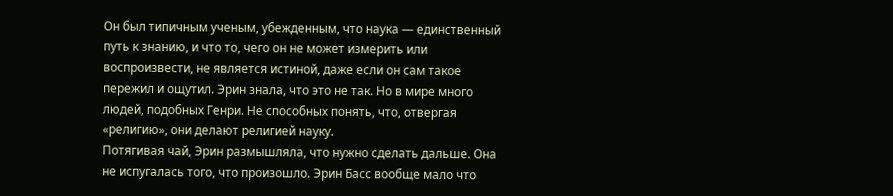Он был типичным ученым, убежденным, что наука — единственный путь к знанию, и что то, чего он не может измерить или воспроизвести, не является истиной, даже если он сам такое пережил и ощутил. Эрин знала, что это не так. Но в мире много людей, подобных Генри. Не способных понять, что, отвергая «религию», они делают религией науку.
Потягивая чай, Эрин размышляла, что нужно сделать дальше. Она не испугалась того, что произошло. Эрин Басс вообще мало что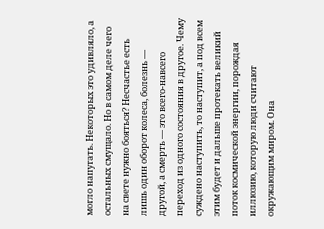могло напугать. Некоторых это удивляло, а остальных смущало. Но в самом деле чего на свете нужно бояться? Несчастье есть лишь один оборот колеса, болезнь — другой, а смерть — это всего-навсего переход из одного состояния в другое. Чему суждено наступить, то наступит, а под всем этим будет и дальше протекать великий поток космической энергии, порождая иллюзию, которую люди считают окружающим миром. Она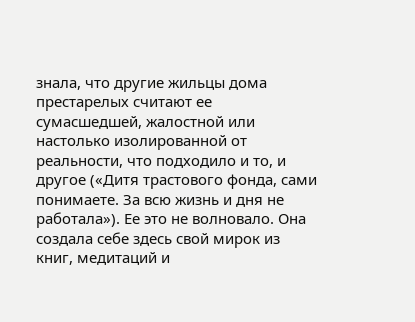знала, что другие жильцы дома престарелых считают ее сумасшедшей, жалостной или настолько изолированной от реальности, что подходило и то, и другое («Дитя трастового фонда, сами понимаете. За всю жизнь и дня не работала»). Ее это не волновало. Она создала себе здесь свой мирок из книг, медитаций и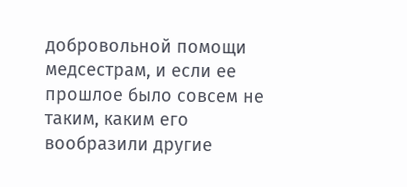добровольной помощи медсестрам, и если ее прошлое было совсем не таким, каким его вообразили другие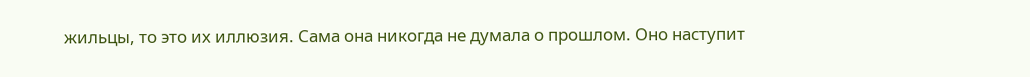жильцы, то это их иллюзия. Сама она никогда не думала о прошлом. Оно наступит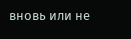вновь или не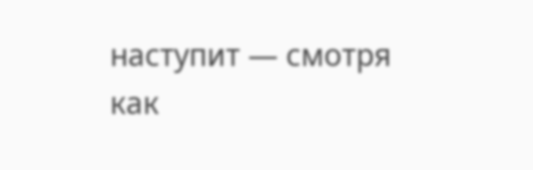наступит — смотря как